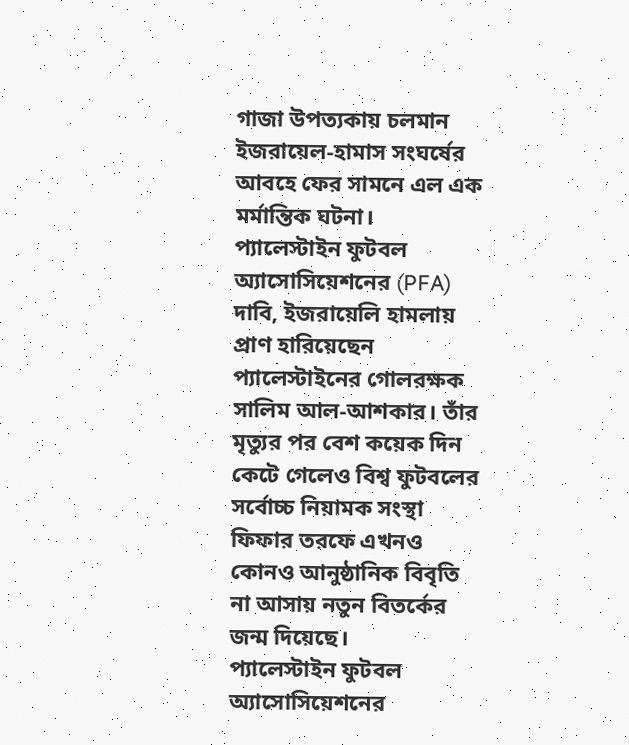গাজা উপত্যকায় চলমান ইজরায়েল-হামাস সংঘর্ষের আবহে ফের সামনে এল এক মর্মান্তিক ঘটনা। প্যালেস্টাইন ফুটবল অ্যাসোসিয়েশনের (PFA) দাবি, ইজরায়েলি হামলায় প্রাণ হারিয়েছেন প্যালেস্টাইনের গোলরক্ষক সালিম আল-আশকার। তাঁর মৃত্যুর পর বেশ কয়েক দিন কেটে গেলেও বিশ্ব ফুটবলের সর্বোচ্চ নিয়ামক সংস্থা ফিফার তরফে এখনও কোনও আনুষ্ঠানিক বিবৃতি না আসায় নতুন বিতর্কের জন্ম দিয়েছে।
প্যালেস্টাইন ফুটবল অ্যাসোসিয়েশনের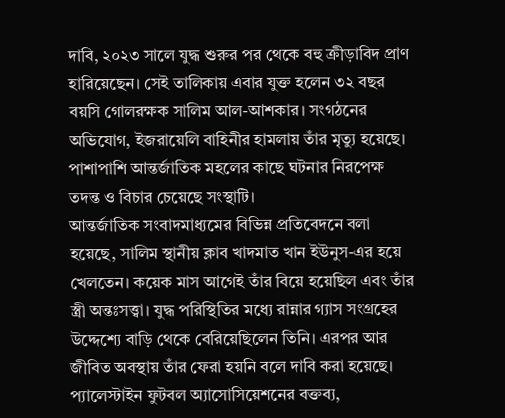দাবি, ২০২৩ সালে যুদ্ধ শুরুর পর থেকে বহু ক্রীড়াবিদ প্রাণ হারিয়েছেন। সেই তালিকায় এবার যুক্ত হলেন ৩২ বছর বয়সি গোলরক্ষক সালিম আল-আশকার। সংগঠনের অভিযোগ, ইজরায়েলি বাহিনীর হামলায় তাঁর মৃত্যু হয়েছে। পাশাপাশি আন্তর্জাতিক মহলের কাছে ঘটনার নিরপেক্ষ তদন্ত ও বিচার চেয়েছে সংস্থাটি।
আন্তর্জাতিক সংবাদমাধ্যমের বিভিন্ন প্রতিবেদনে বলা হয়েছে, সালিম স্থানীয় ক্লাব খাদমাত খান ইউনুস-এর হয়ে খেলতেন। কয়েক মাস আগেই তাঁর বিয়ে হয়েছিল এবং তাঁর স্ত্রী অন্তঃসত্ত্বা। যুদ্ধ পরিস্থিতির মধ্যে রান্নার গ্যাস সংগ্রহের উদ্দেশ্যে বাড়ি থেকে বেরিয়েছিলেন তিনি। এরপর আর জীবিত অবস্থায় তাঁর ফেরা হয়নি বলে দাবি করা হয়েছে।
প্যালেস্টাইন ফুটবল অ্যাসোসিয়েশনের বক্তব্য,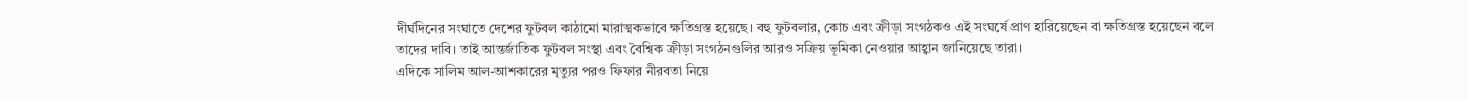দীর্ঘদিনের সংঘাতে দেশের ফুটবল কাঠামো মারাত্মকভাবে ক্ষতিগ্রস্ত হয়েছে। বহু ফুটবলার, কোচ এবং ক্রীড়া সংগঠকও এই সংঘর্ষে প্রাণ হারিয়েছেন বা ক্ষতিগ্রস্ত হয়েছেন বলে তাদের দাবি। তাই আন্তর্জাতিক ফুটবল সংস্থা এবং বৈশ্বিক ক্রীড়া সংগঠনগুলির আরও সক্রিয় ভূমিকা নেওয়ার আহ্বান জানিয়েছে তারা।
এদিকে সালিম আল-আশকারের মৃত্যুর পরও ফিফার নীরবতা নিয়ে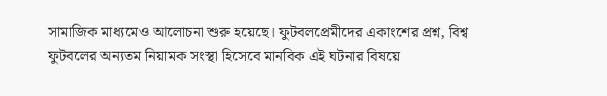সামাজিক মাধ্যমেও আলোচনা শুরু হয়েছে। ফুটবলপ্রেমীদের একাংশের প্রশ্ন, বিশ্ব ফুটবলের অন্যতম নিয়ামক সংস্থা হিসেবে মানবিক এই ঘটনার বিষয়ে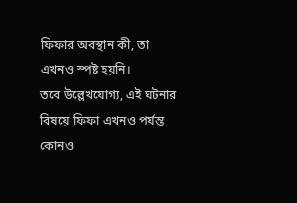ফিফার অবস্থান কী, তা এখনও স্পষ্ট হয়নি।
তবে উল্লেখযোগ্য, এই ঘটনার বিষয়ে ফিফা এখনও পর্যন্ত কোনও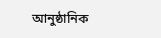আনুষ্ঠানিক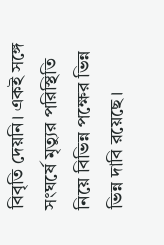বিবৃতি দেয়নি। একই সঙ্গে সংঘর্ষে মৃত্যুর পরিস্থিতি নিয়ে বিভিন্ন পক্ষের ভিন্ন ভিন্ন দাবি রয়েছে।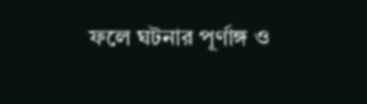ফলে ঘটনার পূর্ণাঙ্গ ও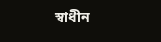স্বাধীন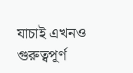যাচাই এখনও গুরুত্বপূর্ণ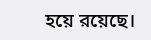হয়ে রয়েছে।